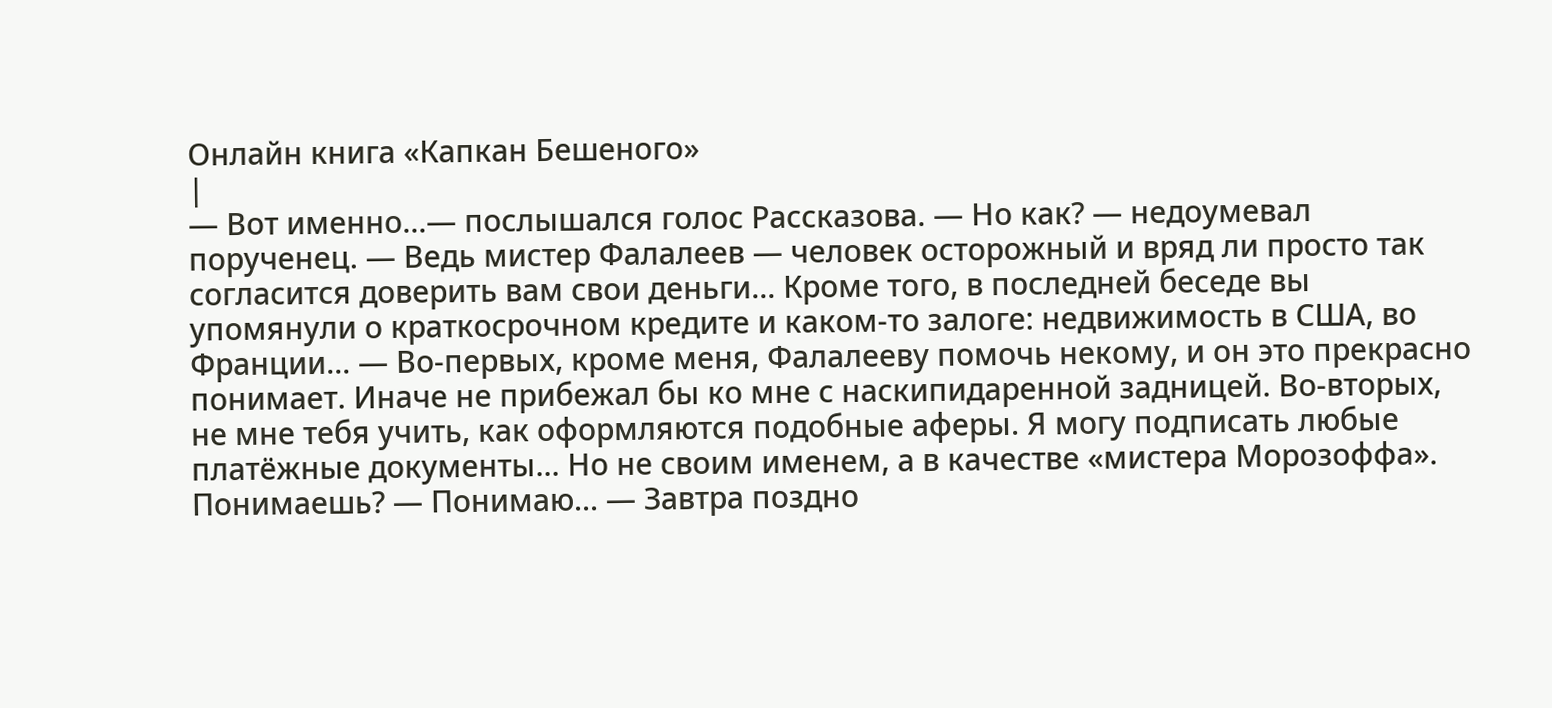Онлайн книга «Капкан Бешеного»
|
— Вот именно...— послышался голос Рассказова. — Но как? — недоумевал порученец. — Ведь мистер Фалалеев — человек осторожный и вряд ли просто так согласится доверить вам свои деньги... Кроме того, в последней беседе вы упомянули о краткосрочном кредите и каком-то залоге: недвижимость в США, во Франции... — Во-первых, кроме меня, Фалалееву помочь некому, и он это прекрасно понимает. Иначе не прибежал бы ко мне с наскипидаренной задницей. Во-вторых, не мне тебя учить, как оформляются подобные аферы. Я могу подписать любые платёжные документы... Но не своим именем, а в качестве «мистера Морозоффа». Понимаешь? — Понимаю... — Завтра поздно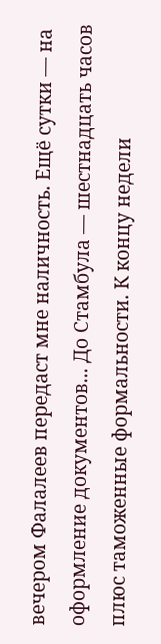вечером Фалалеев передаст мне наличность. Ещё сутки — на оформление документов... До Стамбула — шестнадцать часов плюс таможенные формальности. К концу недели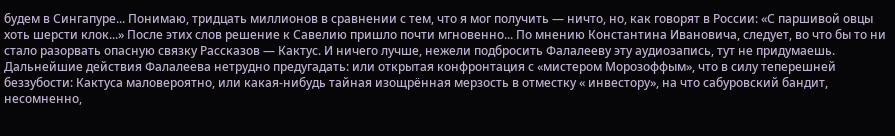будем в Сингапуре... Понимаю, тридцать миллионов в сравнении с тем, что я мог получить — ничто, но, как говорят в России: «С паршивой овцы хоть шерсти клок...» После этих слов решение к Савелию пришло почти мгновенно... По мнению Константина Ивановича, следует, во что бы то ни стало разорвать опасную связку Рассказов — Кактус. И ничего лучше, нежели подбросить Фалалееву эту аудиозапись, тут не придумаешь. Дальнейшие действия Фалалеева нетрудно предугадать: или открытая конфронтация с «мистером Морозоффым», что в силу теперешней беззубости: Кактуса маловероятно, или какая-нибудь тайная изощрённая мерзость в отместку « инвестору», на что сабуровский бандит, несомненно,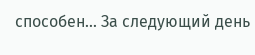способен... За следующий день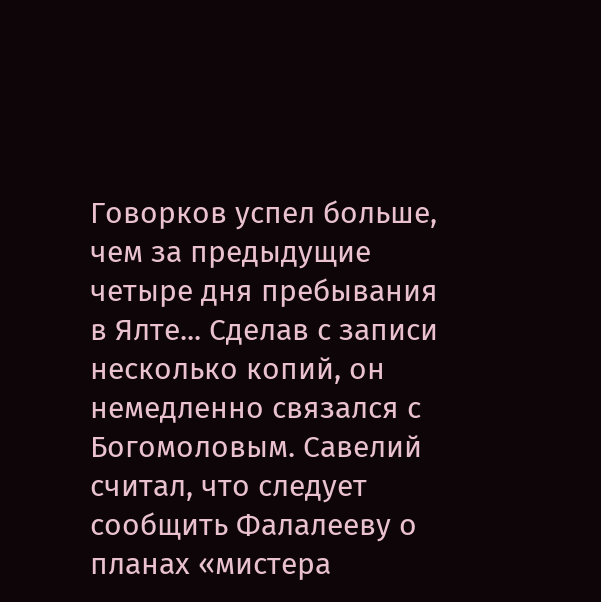Говорков успел больше, чем за предыдущие четыре дня пребывания в Ялте... Сделав с записи несколько копий, он немедленно связался с Богомоловым. Савелий считал, что следует сообщить Фалалееву о планах «мистера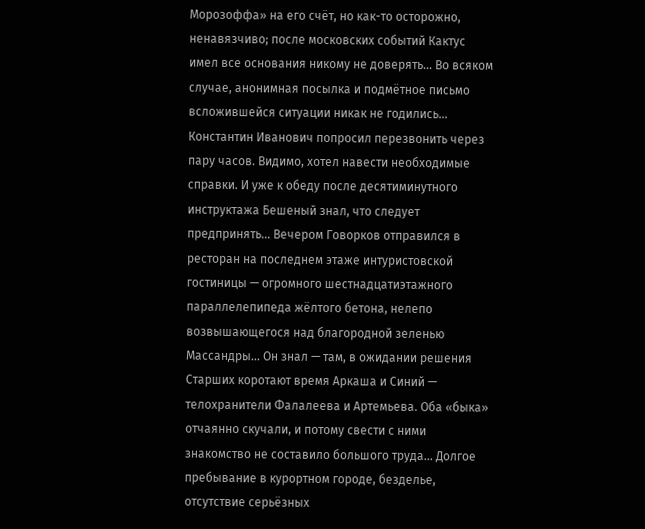Морозоффа» на его счёт, но как-то осторожно, ненавязчиво; после московских событий Кактус имел все основания никому не доверять... Во всяком случае, анонимная посылка и подмётное письмо всложившейся ситуации никак не годились... Константин Иванович попросил перезвонить через пару часов. Видимо, хотел навести необходимые справки. И уже к обеду после десятиминутного инструктажа Бешеный знал, что следует предпринять... Вечером Говорков отправился в ресторан на последнем этаже интуристовской гостиницы — огромного шестнадцатиэтажного параллелепипеда жёлтого бетона, нелепо возвышающегося над благородной зеленью Массандры... Он знал — там, в ожидании решения Старших коротают время Аркаша и Синий — телохранители Фалалеева и Артемьева. Оба «быка» отчаянно скучали, и потому свести с ними знакомство не составило большого труда... Долгое пребывание в курортном городе, безделье, отсутствие серьёзных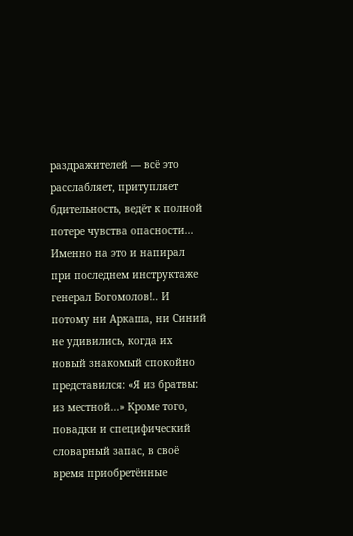раздражителей — всё это расслабляет, притупляет бдительность, ведёт к полной потере чувства опасности... Именно на это и напирал при последнем инструктаже генерал Богомолов!.. И потому ни Аркаша, ни Синий не удивились, когда их новый знакомый спокойно представился: «Я из братвы: из местной...» Кроме того, повадки и специфический словарный запас, в своё время приобретённые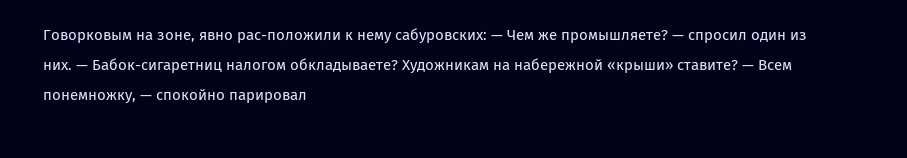Говорковым на зоне, явно рас-положили к нему сабуровских: — Чем же промышляете? — спросил один из них. — Бабок-сигаретниц налогом обкладываете? Художникам на набережной «крыши» ставите? — Всем понемножку, — спокойно парировал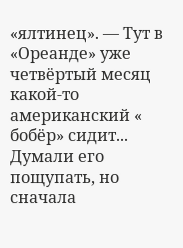«ялтинец». — Тут в «Ореанде» уже четвёртый месяц какой-то американский « бобёр» сидит... Думали его пощупать, но сначала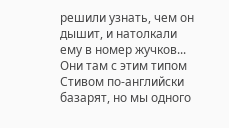решили узнать, чем он дышит, и натолкали ему в номер жучков... Они там с этим типом Стивом по-английски базарят, но мы одного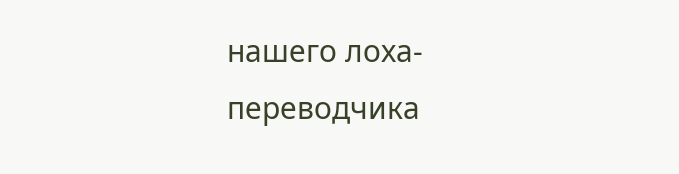нашего лоха-переводчика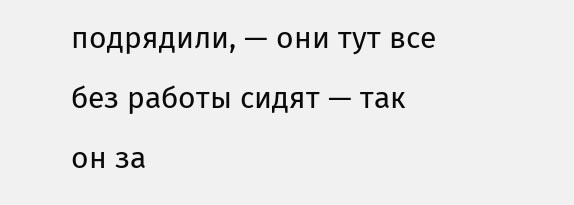подрядили, — они тут все без работы сидят — так он за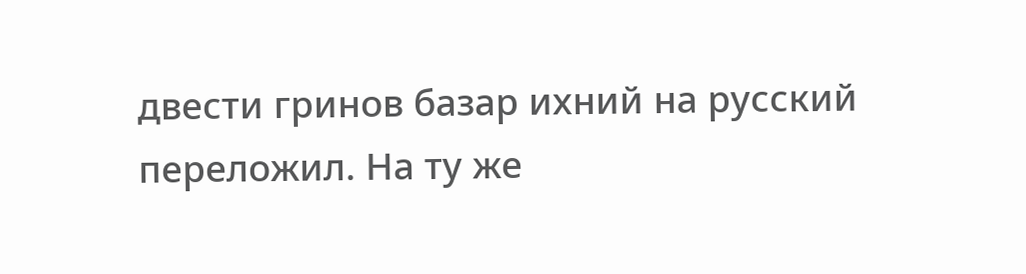двести гринов базар ихний на русский переложил. На ту же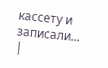кассету и записали... |